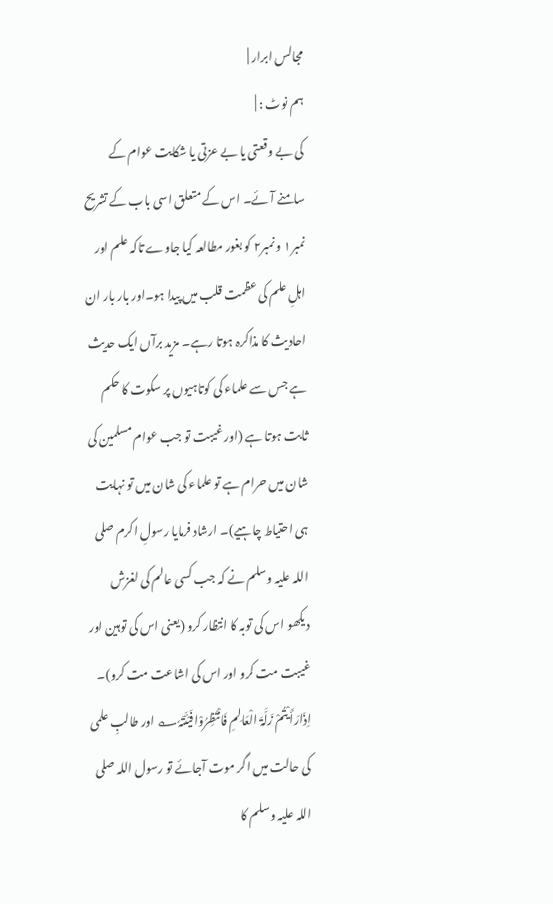مجالس ابرار |
ہم نوٹ : |
کی بے وقعتی یا بے عزتی یا شکایت عوام کے سامنے آئے۔ اس کے متعلق اسی باب کے تشریح نمبر۱ و نمبر۲ کو بغور مطالعہ کیا جاوے تاکہ علم اور اہلِ علم کی عظمت قلب میں پیدا ہو۔اور بار بار ان احادیث کا مذاکرہ ہوتا رہے۔ مزید برآں ایک حدیث ہے جس سے علماء کی کوتاہیوں پر سکوت کا حکم ثابت ہوتا ہے (اور غیبت تو جب عوام مسلمین کی شان میں حرام ہے تو علماء کی شان میں تو نہایت ہی احتیاط چاہیے)۔ ارشاد فرمایا رسولِ اکرم صلی اللہ علیہ وسلم نے کہ جب کسی عالم کی لغزش دیکھو اس کی توبہ کا انتظار کرو (یعنی اس کی توہین اور غیبت مت کرو اور اس کی اشاعت مت کرو)۔ اِذَارَأَ یْتُمْ زَلَّۃَ الْعَالِمِ فَانْتَظِرُوْافَیْئَتَہٗ؎ اور طالبِ علمی کی حالت میں اگر موت آجائے تو رسول اللہ صلی اللہ علیہ وسلم کا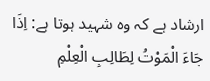ارشاد ہے کہ وہ شہید ہوتا ہے: اِذَا جَاءَ الْمَوْتُ لِطَالِبِ الْعِلْمِ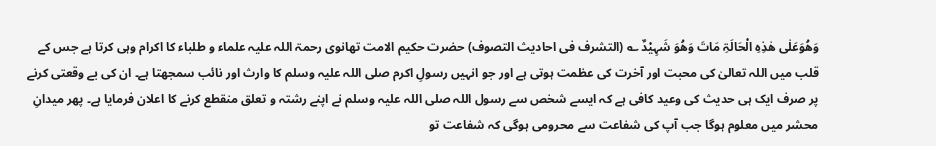وَھُوَعَلٰی ھٰذِہِ الْحَالَۃِ مَاتَ وَھُوَ شَہِیْدٌ ؎ (التشرف فی احادیث التصوف) حضرت حکیم الامت تھانوی رحمۃ اللہ علیہ علماء و طلباء کا اکرام وہی کرتا ہے جس کے قلب میں اللہ تعالیٰ کی محبت اور آخرت کی عظمت ہوتی ہے اور جو انہیں رسولِ اکرم صلی اللہ علیہ وسلم کا وارث اور نائب سمجھتا ہے۔ ان کی بے وقعتی کرنے پر صرف ایک ہی حدیث کی وعید کافی ہے کہ ایسے شخص سے رسول اللہ صلی اللہ علیہ وسلم نے اپنے رشتہ و تعلق منقطع کرنے کا اعلان فرمایا ہے۔ پھر میدانِ محشر میں معلوم ہوگا جب آپ کی شفاعت سے محرومی ہوگی کہ شفاعت تو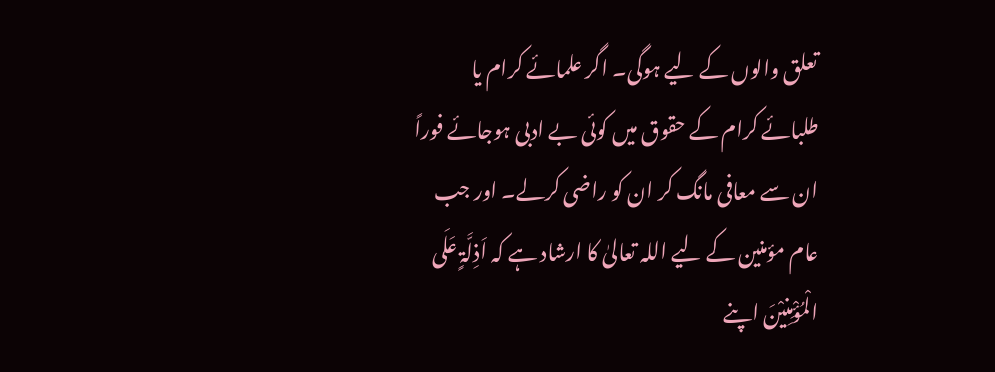تعلق والوں کے لیے ہوگی۔ اگر علمائے کرام یا طلبائے کرام کے حقوق میں کوئی بے ادبی ہوجائے فوراً ان سے معافی مانگ کر ان کو راضی کرلے۔ اور جب عام مؤمنین کے لیے اللہ تعالیٰ کا ارشاد ہے کہ اَذِلَّۃٍ عَلَی الْمُؤْمِنِیْنَ اپنے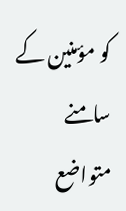کو مؤمنین کے سامنے متواضع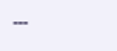---